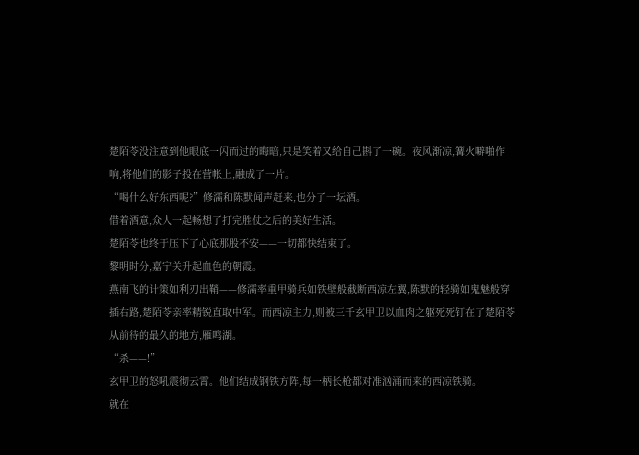楚陌苓没注意到他眼底一闪而过的晦暗,只是笑着又给自己斟了一碗。夜风渐凉,篝火噼啪作响,将他们的影子投在营帐上,融成了一片。
“喝什么好东西呢?”修濡和陈默闻声赶来,也分了一坛酒。
借着酒意,众人一起畅想了打完胜仗之后的美好生活。
楚陌苓也终于压下了心底那股不安——一切都快结束了。
黎明时分,嘉宁关升起血色的朝霞。
燕南飞的计策如利刃出鞘——修濡率重甲骑兵如铁壁般截断西凉左翼,陈默的轻骑如鬼魅般穿插右路,楚陌苓亲率精锐直取中军。而西凉主力,则被三千玄甲卫以血肉之躯死死钉在了楚陌苓从前待的最久的地方,雁鸣湖。
“杀——!”
玄甲卫的怒吼震彻云霄。他们结成钢铁方阵,每一柄长枪都对准汹涌而来的西凉铁骑。
就在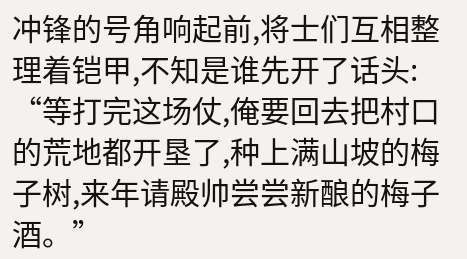冲锋的号角响起前,将士们互相整理着铠甲,不知是谁先开了话头:
“等打完这场仗,俺要回去把村口的荒地都开垦了,种上满山坡的梅子树,来年请殿帅尝尝新酿的梅子酒。”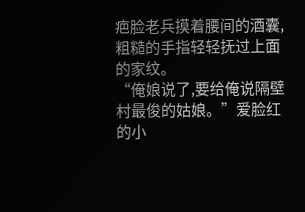疤脸老兵摸着腰间的酒囊,粗糙的手指轻轻抚过上面的家纹。
“俺娘说了,要给俺说隔壁村最俊的姑娘。”爱脸红的小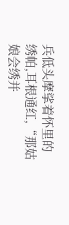兵低头摩挲着怀里的绣帕,耳根通红,“那姑娘会绣并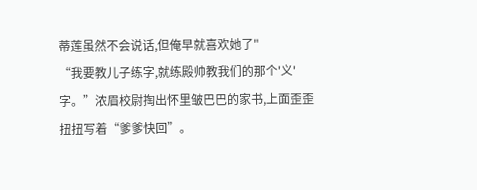蒂莲虽然不会说话,但俺早就喜欢她了"
“我要教儿子练字,就练殿帅教我们的那个'义'字。”浓眉校尉掏出怀里皱巴巴的家书,上面歪歪扭扭写着“爹爹快回”。